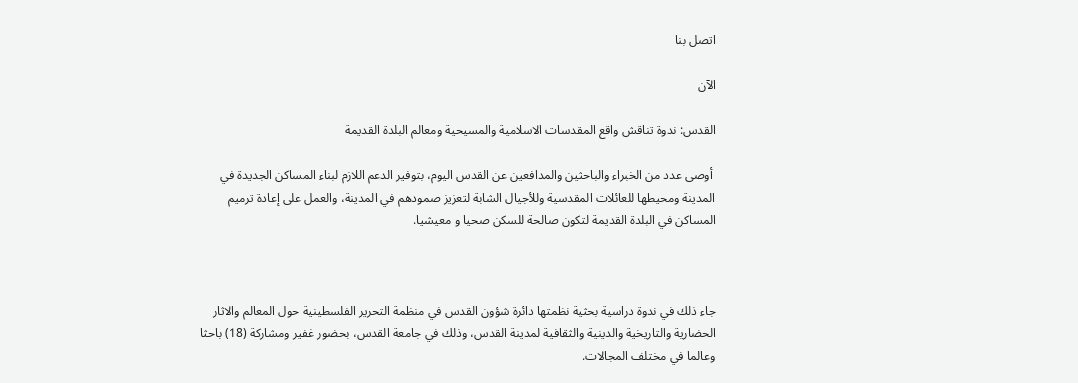اتصل بنا

الآن

القدس: ندوة تناقش واقع المقدسات الاسلامية والمسيحية ومعالم البلدة القديمة

 أوصى عدد من الخبراء والباحثين والمدافعين عن القدس اليوم، بتوفير الدعم اللازم لبناء المساكن الجديدة في المدينة ومحيطها للعائلات المقدسية وللأجيال الشابة لتعزيز صمودهم في المدينة، والعمل على إعادة ترميم المساكن في البلدة القديمة لتكون صالحة للسكن صحيا و معيشيا.



جاء ذلك في ندوة دراسية بحثية نظمتها دائرة شؤون القدس في منظمة التحرير الفلسطينية حول المعالم والاثار الحضارية والتاريخية والدينية والثقافية لمدينة القدس، وذلك في جامعة القدس، بحضور غفير ومشاركة (18) باحثا وعالما في مختلف المجالات.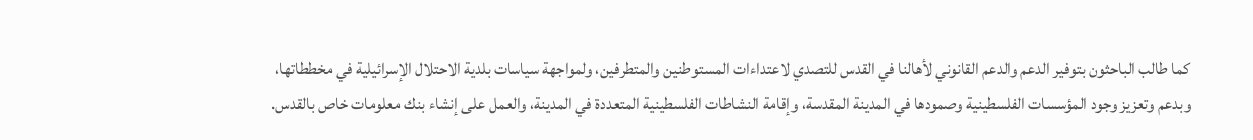كما طالب الباحثون بتوفير الدعم والدعم القانوني لأهالنا في القدس للتصدي لاعتداءات المستوطنين والمتطرفين، ولمواجهة سياسات بلدية الاحتلال الإسرائيلية في مخططاتها، وبدعم وتعزيز وجود المؤسسات الفلسطينية وصمودها في المدينة المقدسة، وإقامة النشاطات الفلسطينية المتعددة في المدينة، والعمل على إنشاء بنك معلومات خاص بالقدس.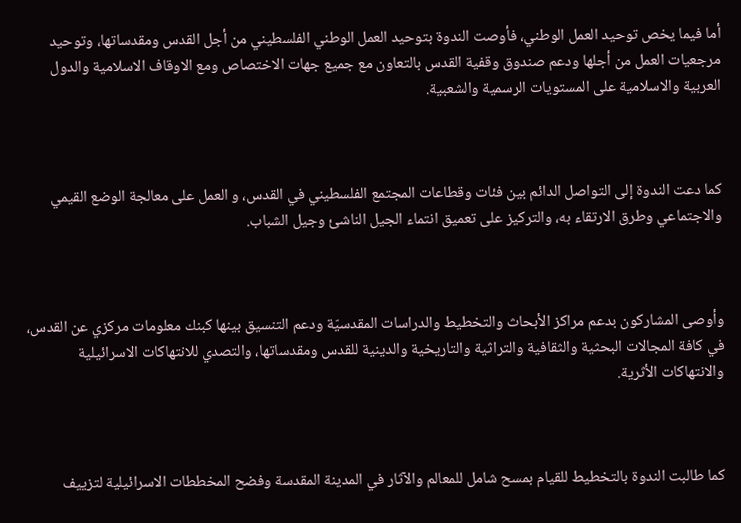أما فيما يخص توحيد العمل الوطني، فأوصت الندوة بتوحيد العمل الوطني الفلسطيني من أجل القدس ومقدساتها، وتوحيد مرجعيات العمل من أجلها ودعم صندوق وقفية القدس بالتعاون مع جميع جهات الاختصاص ومع الاوقاف الاسلامية والدول العربية والاسلامية على المستويات الرسمية والشعبية.



كما دعت الندوة إلى التواصل الدائم بين فئات وقطاعات المجتمع الفلسطيني في القدس، و العمل على معالجة الوضع القيمي والاجتماعي وطرق الارتقاء به، والتركيز على تعميق انتماء الجيل الناشئ وجيل الشباب.



وأوصى المشاركون بدعم مراكز الأبحاث والتخطيط والدراسات المقدسيّة ودعم التنسيق بينها كبنك معلومات مركزي عن القدس، في كافة المجالات البحثية والثقافية والتراثية والتاريخية والدينية للقدس ومقدساتها، والتصدي للانتهاكات الاسرائيلية والانتهاكات الأثرية.



كما طالبت الندوة بالتخطيط للقيام بمسح شامل للمعالم والآثار في المدينة المقدسة وفضح المخططات الاسرائيلية لتزييف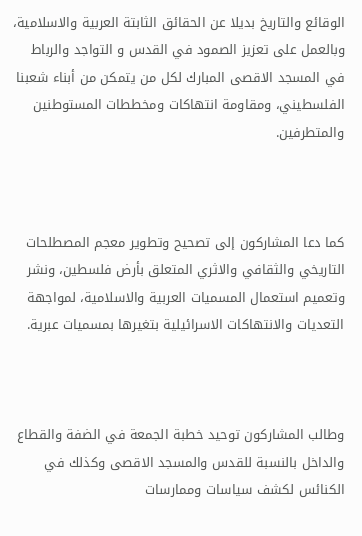الوقائع والتاريخ بديلا عن الحقائق الثابتة العربية والاسلامية، وبالعمل على تعزيز الصمود في القدس و التواجد والرباط في المسجد الاقصى المبارك لكل من يتمكن من أبناء شعبنا الفلسطيني، ومقاومة انتهاكات ومخططات المستوطنين والمتطرفين.



كما دعا المشاركون إلى تصحيح وتطوير معجم المصطلحات التاريخي والثقافي والاثري المتعلق بأرض فلسطين، ونشر وتعميم استعمال المسميات العربية والاسلامية، لمواجهة التعديات والانتهاكات الاسرائيلية بتغيرها بمسميات عبرية.



وطالب المشاركون توحيد خطبة الجمعة في الضفة والقطاع والداخل بالنسبة للقدس والمسجد الاقصى وكذلك في الكنائس لكشف سياسات وممارسات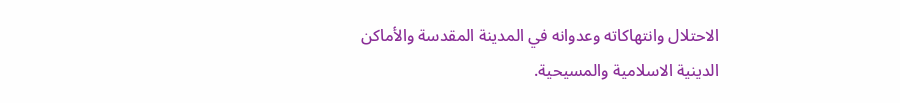الاحتلال وانتهاكاته وعدوانه في المدينة المقدسة والأماكن الدينية الاسلامية والمسيحية.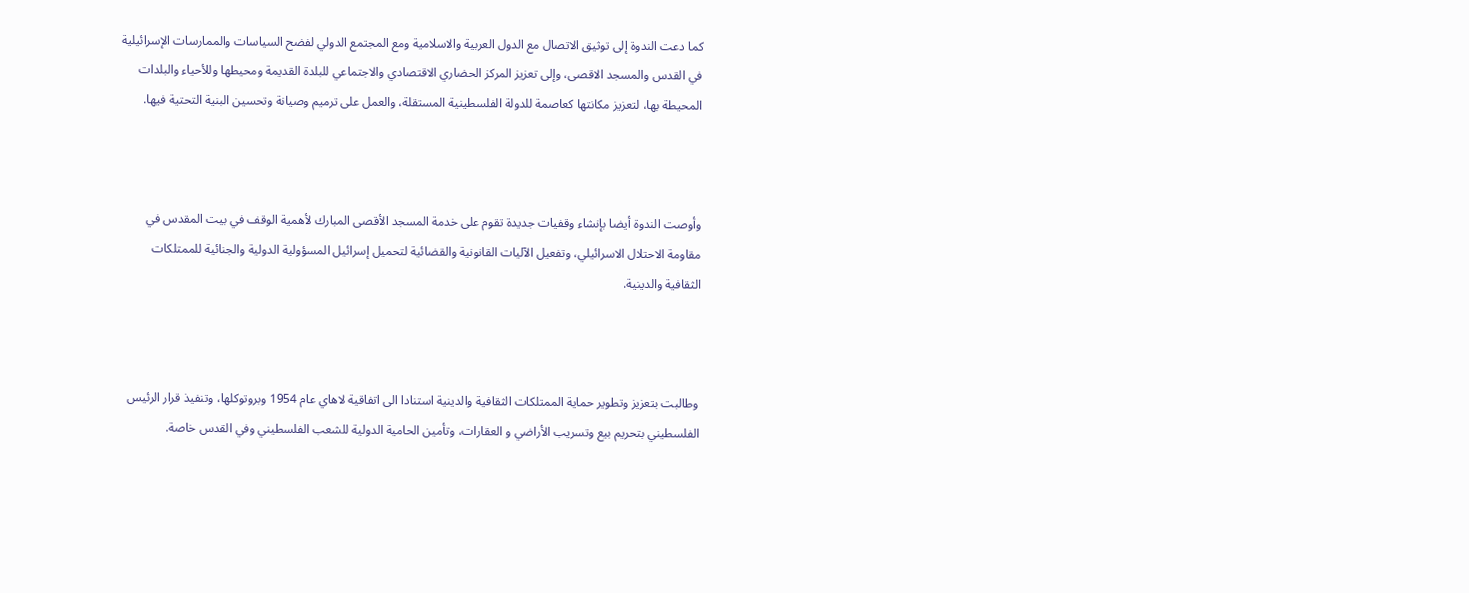كما دعت الندوة إلى توثيق الاتصال مع الدول العربية والاسلامية ومع المجتمع الدولي لفضح السياسات والممارسات الإسرائيلية في القدس والمسجد الاقصى، وإلى تعزيز المركز الحضاري الاقتصادي والاجتماعي للبلدة القديمة ومحيطها وللأحياء والبلدات المحيطة بها، لتعزيز مكانتها كعاصمة للدولة الفلسطينية المستقلة، والعمل على ترميم وصيانة وتحسين البنية التحتية فيها.



وأوصت الندوة أيضا بإنشاء وقفيات جديدة تقوم على خدمة المسجد الأقصى المبارك لأهمية الوقف في بيت المقدس في مقاومة الاحتلال الاسرائيلي، وتفعيل الآليات القانونية والقضائية لتحميل إسرائيل المسؤولية الدولية والجنائية للممتلكات الثقافية والدينية.



وطالبت بتعزيز وتطوير حماية الممتلكات الثقافية والدينية استنادا الى اتفاقية لاهاي عام 1954 وبروتوكلها، وتنفيذ قرار الرئيس الفلسطيني بتحريم بيع وتسريب الأراضي و العقارات، وتأمين الحامية الدولية للشعب الفلسطيني وفي القدس خاصة.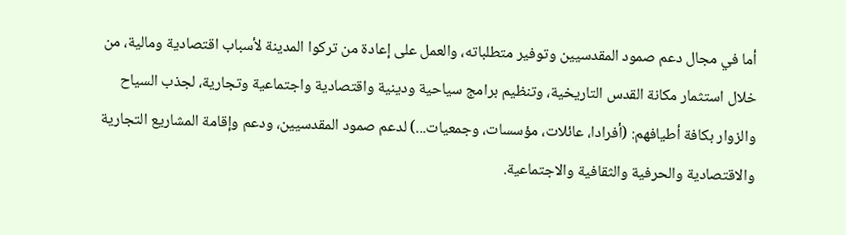أما في مجال دعم صمود المقدسيين وتوفير متطلباته، والعمل على إعادة من تركوا المدينة لأسباب اقتصادية ومالية، من خلال استثمار مكانة القدس التاريخية، وتنظيم برامج سياحية ودينية واقتصادية واجتماعية وتجارية، لجذب السياح والزوار بكافة أطيافهم: (أفرادا، عائلات، مؤسسات، وجمعيات...) لدعم صمود المقدسيين، ودعم وإقامة المشاريع التجارية والاقتصادية والحرفية والثقافية والاجتماعية.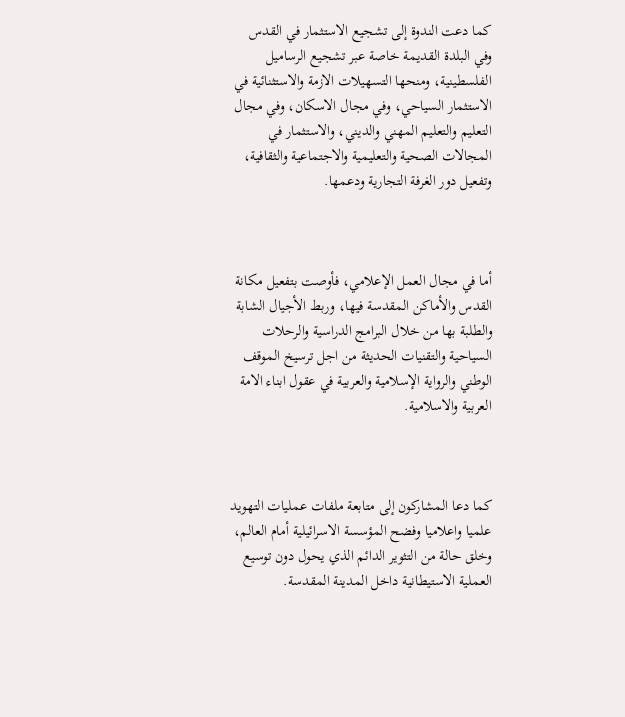كما دعت الندوة إلى تشجيع الاستثمار في القدس وفي البلدة القديمة خاصة عبر تشجيع الرساميل الفلسطينية، ومنحها التسهيلات الازمة والاستثنائية في الاستثمار السياحي، وفي مجال الاسكان، وفي مجال التعليم والتعليم المهني والديني، والاستثمار في المجالات الصحية والتعليمية والاجتماعية والثقافية، وتفعيل دور الغرفة التجارية ودعمها.



أما في مجال العمل الإعلامي، فأوصت بتفعيل مكانة القدس والأماكن المقدسة فيها، وربط الأجيال الشابة والطلبة بها من خلال البرامج الدراسية والرحلات السياحية والتقنيات الحديثة من اجل ترسيخ الموقف الوطني والرواية الإسلامية والعربية في عقول ابناء الامة العربية والاسلامية.



كما دعا المشاركون إلى متابعة ملفات عمليات التهويد علميا واعلاميا وفضح المؤسسة الاسرائيلية أمام العالم، وخلق حالة من التثوير الدائم الذي يحول دون توسيع العملية الاستيطانية داخل المدينة المقدسة.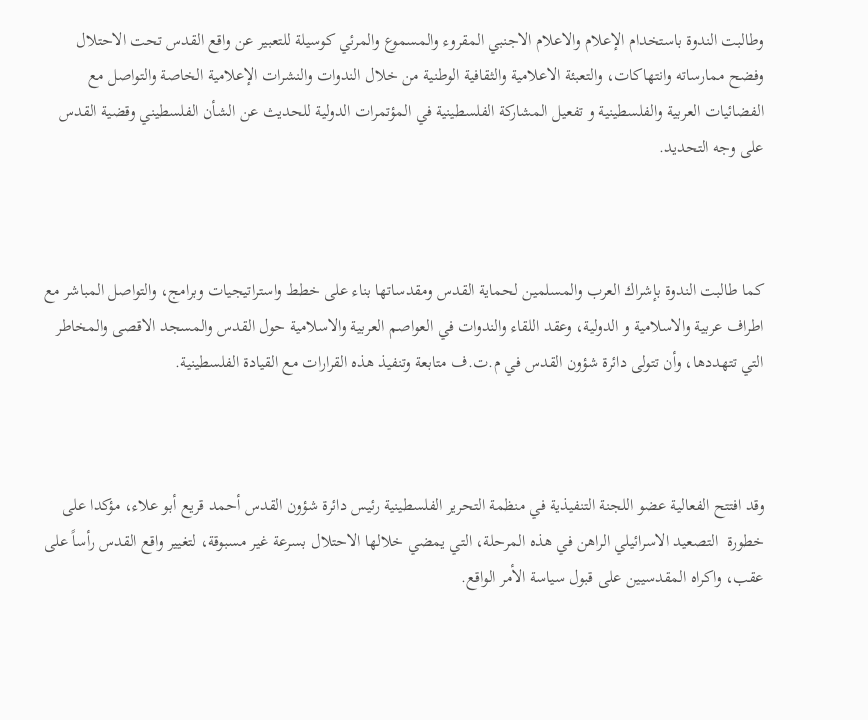وطالبت الندوة باستخدام الإعلام والاعلام الاجنبي المقروء والمسموع والمرئي كوسيلة للتعبير عن واقع القدس تحت الاحتلال وفضح ممارساته وانتهاكات، والتعبئة الاعلامية والثقافية الوطنية من خلال الندوات والنشرات الإعلامية الخاصة والتواصل مع الفضائيات العربية والفلسطينية و تفعيل المشاركة الفلسطينية في المؤتمرات الدولية للحديث عن الشأن الفلسطيني وقضية القدس على وجه التحديد.



كما طالبت الندوة بإشراك العرب والمسلمين لحماية القدس ومقدساتها بناء على خطط واستراتيجيات وبرامج، والتواصل المباشر مع اطراف عربية والاسلامية و الدولية، وعقد اللقاء والندوات في العواصم العربية والاسلامية حول القدس والمسجد الاقصى والمخاطر التي تتهددها، وأن تتولى دائرة شؤون القدس في م.ت.ف متابعة وتنفيذ هذه القرارات مع القيادة الفلسطينية.



وقد افتتح الفعالية عضو اللجنة التنفيذية في منظمة التحرير الفلسطينية رئيس دائرة شؤون القدس أحمد قريع أبو علاء، مؤكدا على خطورة  التصعيد الاسرائيلي الراهن في هذه المرحلة، التي يمضي خلالها الاحتلال بسرعة غير مسبوقة، لتغيير واقع القدس رأساً على عقب، واكراه المقدسيين على قبول سياسة الأمر الواقع.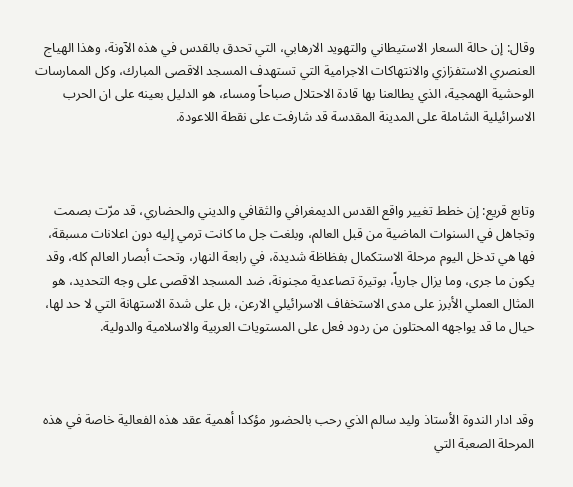وقال: إن حالة السعار الاستيطاني والتهويد الارهابي، التي تحدق بالقدس في هذه الآونة، وهذا الهياج العنصري الاستفزازي والانتهاكات الاجرامية التي تستهدف المسجد الاقصى المبارك، وكل الممارسات الوحشية الهمجية، الذي يطالعنا بها قادة الاحتلال صباحاً ومساء، هو الدليل بعينه على ان الحرب الاسرائيلية الشاملة على المدينة المقدسة قد شارفت على نقطة اللاعودة.



وتابع قريع: إن خطط تغيير واقع القدس الديمغرافي والثقافي والديني والحضاري، قد مرّت بصمت وتجاهل في السنوات الماضية من قبل العالم، وبلغت جل ما كانت ترمي إليه دون اعلانات مسبقة، فها هي تدخل اليوم مرحلة الاستكمال بفظاظة شديدة، في رابعة النهار، وتحت أبصار العالم كله، وقد يكون ما جرى، وما يزال جارياً، بوتيرة تصاعدية مجنونة، ضد المسجد الاقصى على وجه التحديد، هو المثال العملي الأبرز على مدى الاستخفاف الاسرائيلي الارعن، بل على شدة الاستهانة التي لا حد لها، حيال ما قد يواجهه المحتلون من ردود فعل على المستويات العربية والاسلامية والدولية.



وقد ادار الندوة الأستاذ وليد سالم الذي رحب بالحضور مؤكدا أهمية عقد هذه الفعالية خاصة في هذه المرحلة الصعبة التي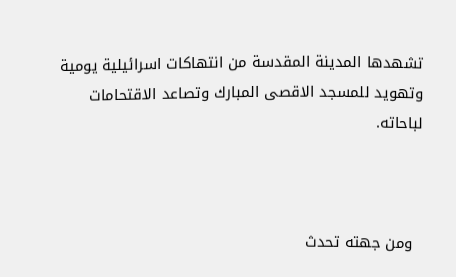تشهدها المدينة المقدسة من انتهاكات اسرائيلية يومية وتهويد للمسجد الاقصى المبارك وتصاعد الاقتحامات لباحاته.



  ومن جهته تحدث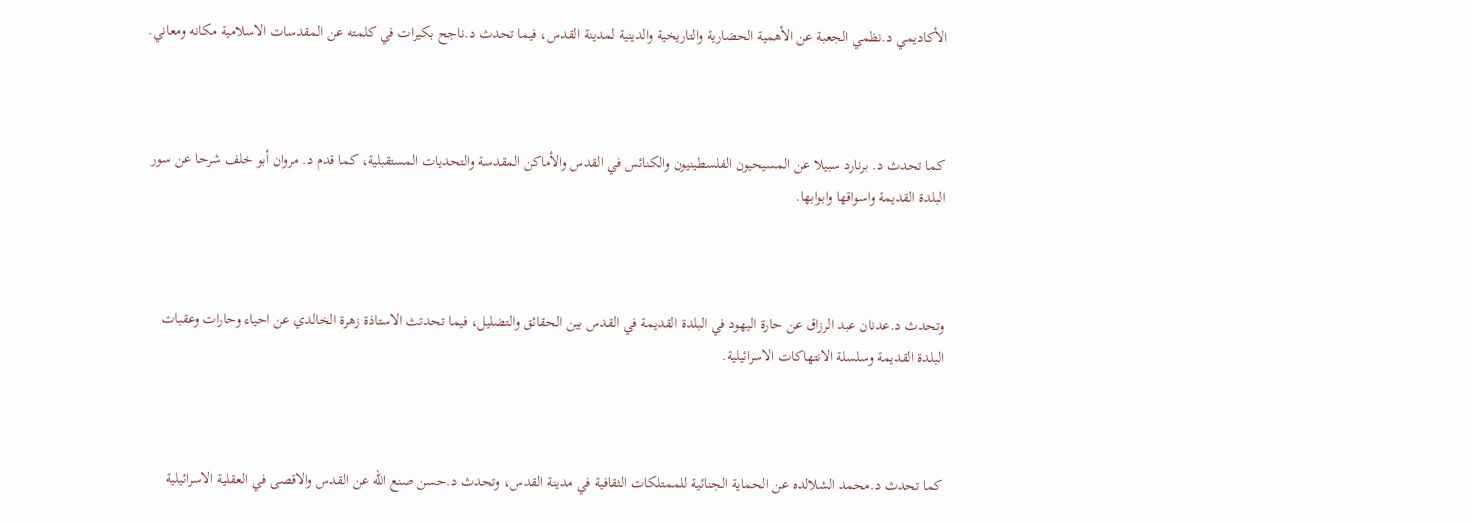الأكاديمي د.نظمي الجعبة عن الأهمية الحضارية والتاريخية والدينية لمدينة القدس، فيما تحدث د.ناجح بكيرات في كلمته عن المقدسات الاسلامية مكانه ومعاني.



كما تحدث د. برنارد سبيلا عن المسيحيون الفلسطينيون والكنائس في القدس والأماكن المقدسة والتحديات المستقبلية، كما قدم د. مروان أبو خلف شرحا عن سور البلدة القديمة واسواقها وابوابها.



وتحدث د.عدنان عبد الرزاق عن حارة اليهود في البلدة القديمة في القدس بين الحقائق والتضليل، فيما تحدتث الاستاذة زهرة الخالدي عن احياء وحارات وعقبات البلدة القديمة وسلسلة الانتهاكات الاسرائيلية.



كما تحدث د.محمد الشلالده عن الحماية الجنائية للممتلكات الثقافية في مدينة القدس، وتحدث د.حسن صنع الله عن القدس والاقصى في العقلية الاسرائيلية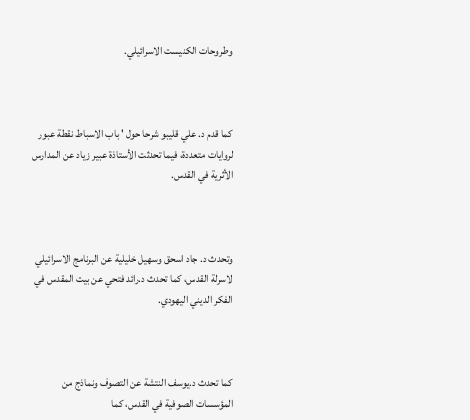وطروحات الكنيست الاسرائيلي.



كما قدم د. علي قليبو شرحا حول ' باب الاسباط نقطة عبور لروايات متعددة، فيما تحدثت الأستاذة عبير زياد عن المدارس الأثرية في القدس.



وتحدث د. جاد اسحق وسهيل خليلية عن البرنامج الاسرائيلي لاسرلة القدس، كما تحدث د.رائد فتحي عن بيت المقدس في الفكر الديني اليهودي.



كما تحدث د.يوسف النتشة عن التصوف ونماذج من المؤسسات الصوفية في القدس، كما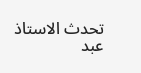تحدث الاستاذ عبد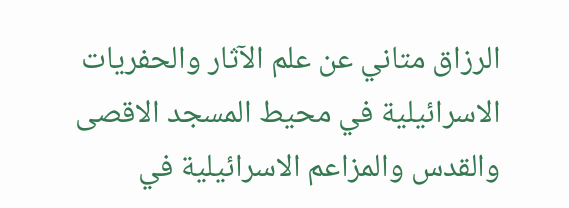الرزاق متاني عن علم الآثار والحفريات الاسرائيلية في محيط المسجد الاقصى والقدس والمزاعم الاسرائيلية في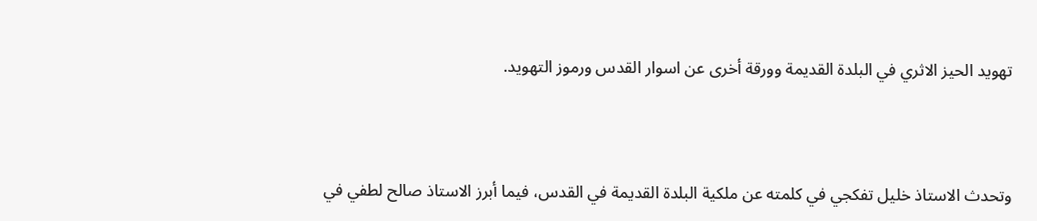تهويد الحيز الاثري في البلدة القديمة وورقة أخرى عن اسوار القدس ورموز التهويد.



وتحدث الاستاذ خليل تفكجي في كلمته عن ملكية البلدة القديمة في القدس، فيما أبرز الاستاذ صالح لطفي في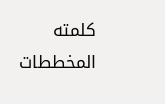كلمته المخططات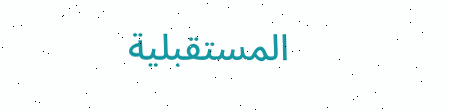المستقبلية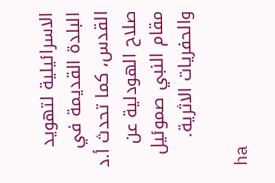الاسرائيلية لتهويد البلدة القديمة في القدس، كما تحدث أ.د صلاح الهودلية عن مقام النبي صموئيل والحفريات الاثرية.

ha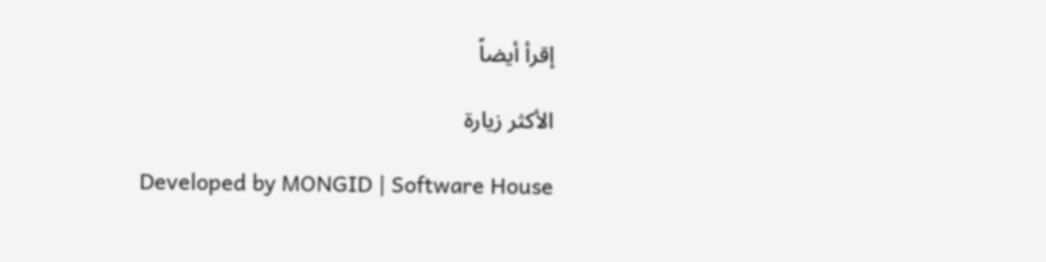إقرأ أيضاً

الأكثر زيارة

Developed by MONGID | Software House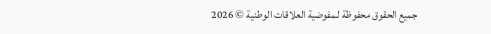جميع الحقوق محفوظة لـمفوضية العلاقات الوطنية © 2026